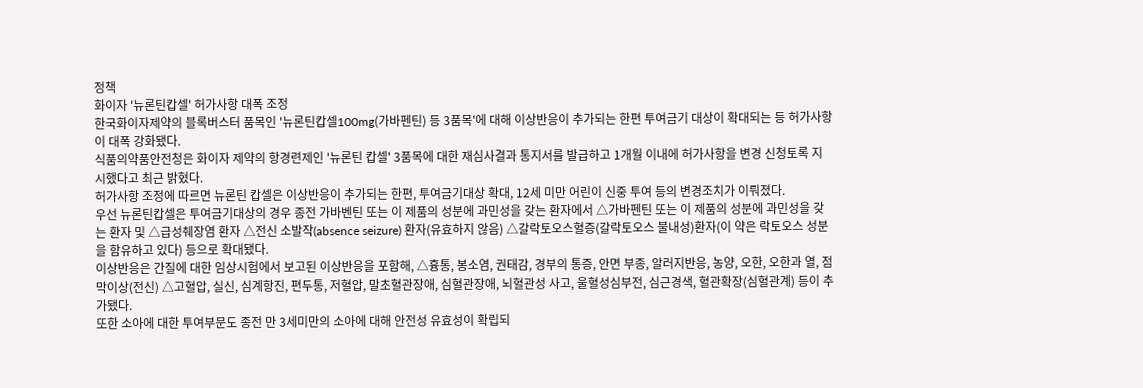정책
화이자 '뉴론틴캅셀' 허가사항 대폭 조정
한국화이자제약의 블록버스터 품목인 '뉴론틴캅셀100mg(가바펜틴) 등 3품목'에 대해 이상반응이 추가되는 한편 투여금기 대상이 확대되는 등 허가사항이 대폭 강화됐다.
식품의약품안전청은 화이자 제약의 항경련제인 '뉴론틴 캅셀' 3품목에 대한 재심사결과 통지서를 발급하고 1개월 이내에 허가사항을 변경 신청토록 지시했다고 최근 밝혔다.
허가사항 조정에 따르면 뉴론틴 캅셀은 이상반응이 추가되는 한편, 투여금기대상 확대, 12세 미만 어린이 신중 투여 등의 변경조치가 이뤄졌다.
우선 뉴론틴캅셀은 투여금기대상의 경우 종전 가바벤틴 또는 이 제품의 성분에 과민성을 갖는 환자에서 △가바펜틴 또는 이 제품의 성분에 과민성을 갖는 환자 및 △급성췌장염 환자 △전신 소발작(absence seizure) 환자(유효하지 않음) △갈락토오스혈증(갈락토오스 불내성)환자(이 약은 락토오스 성분을 함유하고 있다) 등으로 확대됐다.
이상반응은 간질에 대한 임상시험에서 보고된 이상반응을 포함해, △흉통, 봉소염, 권태감, 경부의 통증, 안면 부종, 알러지반응, 농양, 오한, 오한과 열, 점막이상(전신) △고혈압, 실신, 심계항진, 편두통, 저혈압, 말초혈관장애, 심혈관장애, 뇌혈관성 사고, 울혈성심부전, 심근경색, 혈관확장(심혈관계) 등이 추가됐다.
또한 소아에 대한 투여부문도 종전 만 3세미만의 소아에 대해 안전성 유효성이 확립되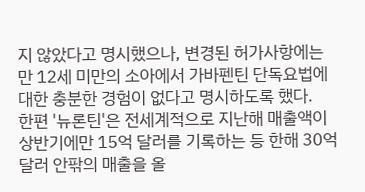지 않았다고 명시했으나, 변경된 허가사항에는 만 12세 미만의 소아에서 가바펜틴 단독요법에 대한 충분한 경험이 없다고 명시하도록 했다.
한편 '뉴론틴'은 전세계적으로 지난해 매출액이 상반기에만 15억 달러를 기록하는 등 한해 30억 달러 안팎의 매출을 올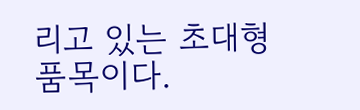리고 있는 초대형품목이다.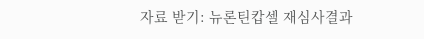자료 받기: 뉴론틴캅셀 재심사결과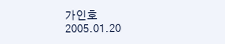가인호
2005.01.20